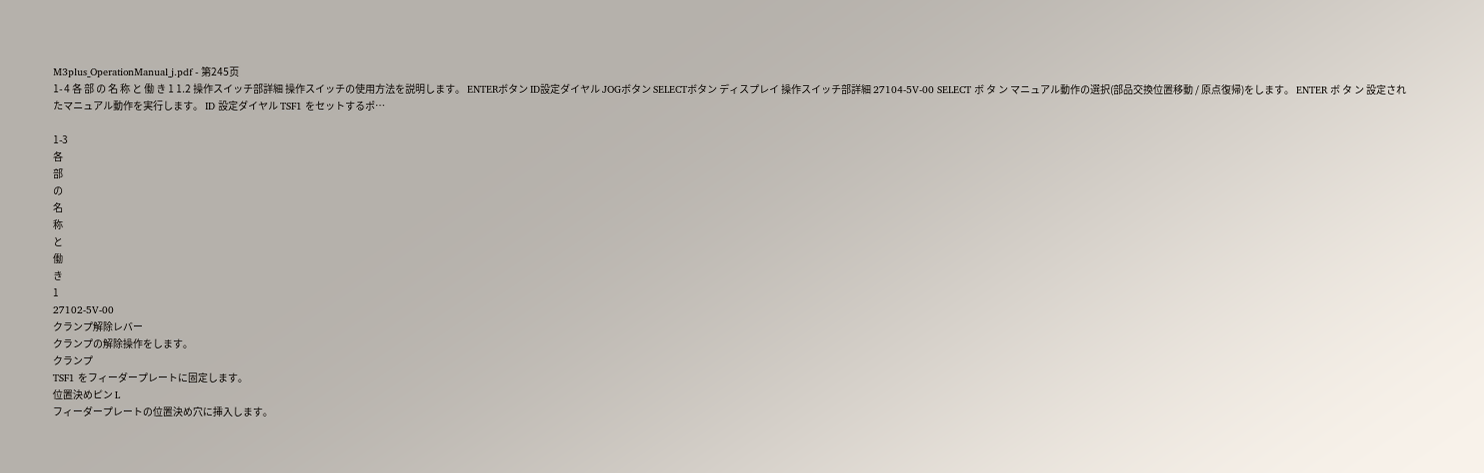M3plus_OperationManual_j.pdf - 第245页
1- 4 各 部 の 名 称 と 働 き 1 1.2 操作スイッチ部詳細 操作スイッチの使用方法を説明します。 ENTERボタン ID設定ダイヤル JOGボタン SELECTボタン ディスプレイ 操作スイッチ部詳細 27104-5V-00 SELECT ボ タ ン マニュアル動作の選択(部品交換位置移動 / 原点復帰)をします。 ENTER ボ タ ン 設定されたマニュアル動作を実行します。 ID 設定ダイヤル TSF1 をセットするポ…

1-3
各
部
の
名
称
と
働
き
1
27102-5V-00
クランプ解除レバー
クランプの解除操作をします。
クランプ
TSF1 をフィーダープレートに固定します。
位置決めピン L
フィーダープレートの位置決め穴に挿入します。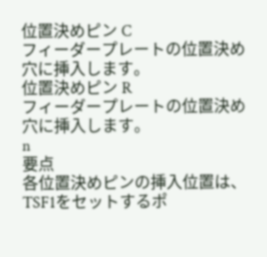位置決めピン C
フィーダープレートの位置決め穴に挿入します。
位置決めピン R
フィーダープレートの位置決め穴に挿入します。
n
要点
各位置決めピンの挿入位置は、TSF1をセットするポ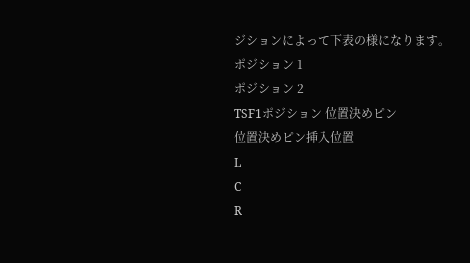ジションによって下表の様になります。
ポジション 1
ポジション 2
TSF1ポジション 位置決めピン
位置決めピン挿入位置
L
C
R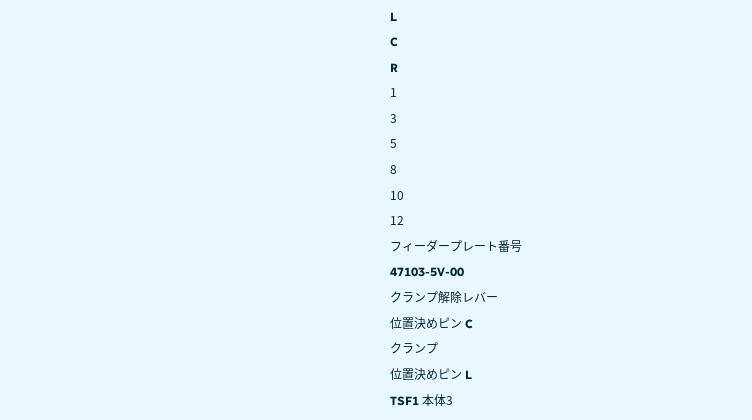L
C
R
1
3
5
8
10
12
フィーダープレート番号
47103-5V-00
クランプ解除レバー
位置決めピン C
クランプ
位置決めピン L
TSF1 本体3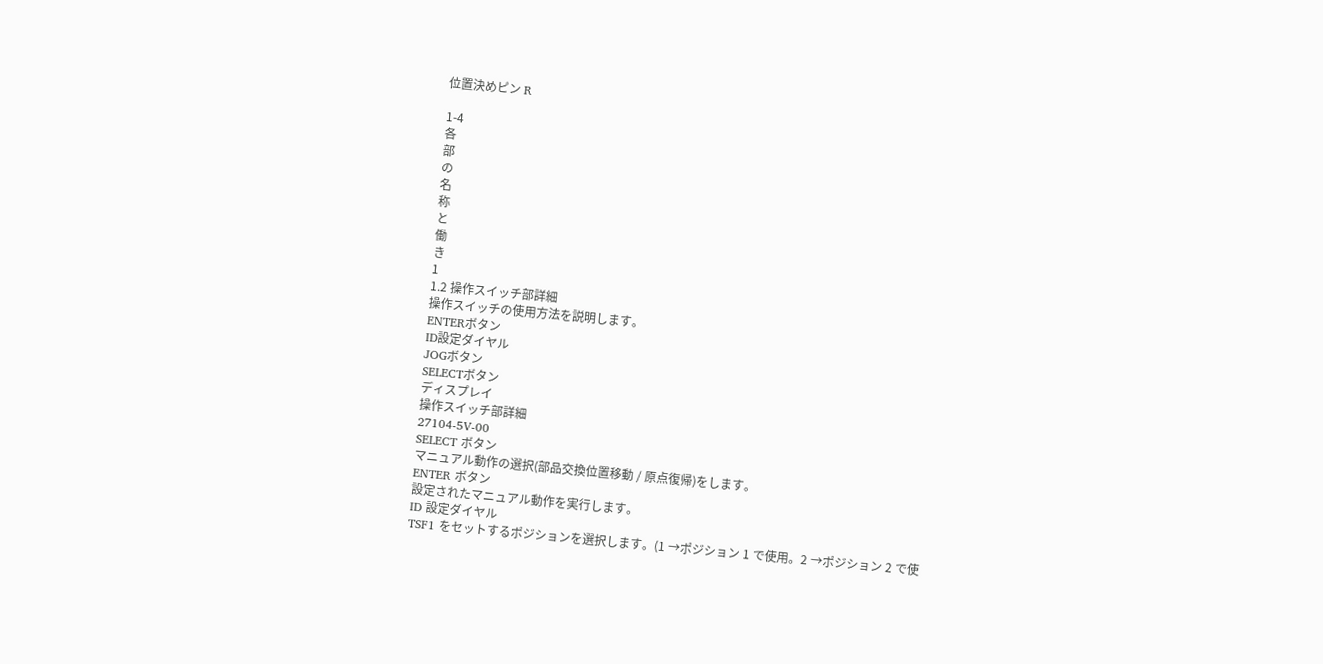位置決めピン R

1-4
各
部
の
名
称
と
働
き
1
1.2 操作スイッチ部詳細
操作スイッチの使用方法を説明します。
ENTERボタン
ID設定ダイヤル
JOGボタン
SELECTボタン
ディスプレイ
操作スイッチ部詳細
27104-5V-00
SELECT ボタン
マニュアル動作の選択(部品交換位置移動 / 原点復帰)をします。
ENTER ボタン
設定されたマニュアル動作を実行します。
ID 設定ダイヤル
TSF1 をセットするポジションを選択します。(1 →ポジション 1 で使用。2 →ポジション 2 で使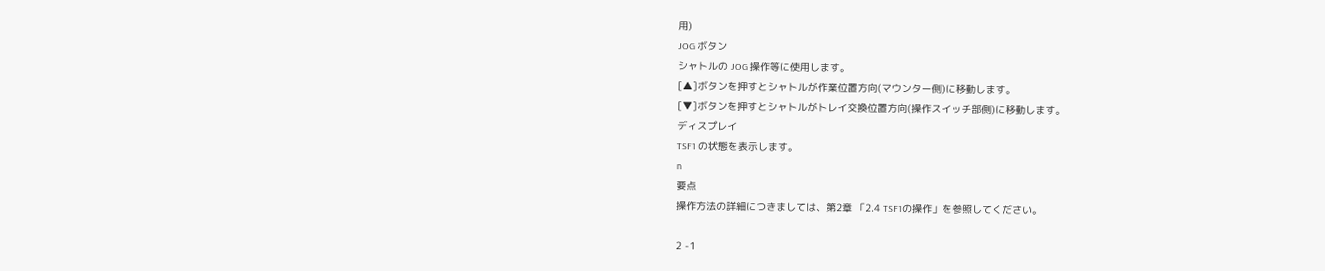用)
JOG ボタン
シャトルの JOG 操作等に使用します。
[▲]ボタンを押すとシャトルが作業位置方向(マウンター側)に移動します。
[▼]ボタンを押すとシャトルがトレイ交換位置方向(操作スイッチ部側)に移動します。
ディスプレイ
TSF1 の状態を表示します。
n
要点
操作方法の詳細につきましては、第2章 「2.4 TSF1の操作」を参照してください。

2 -1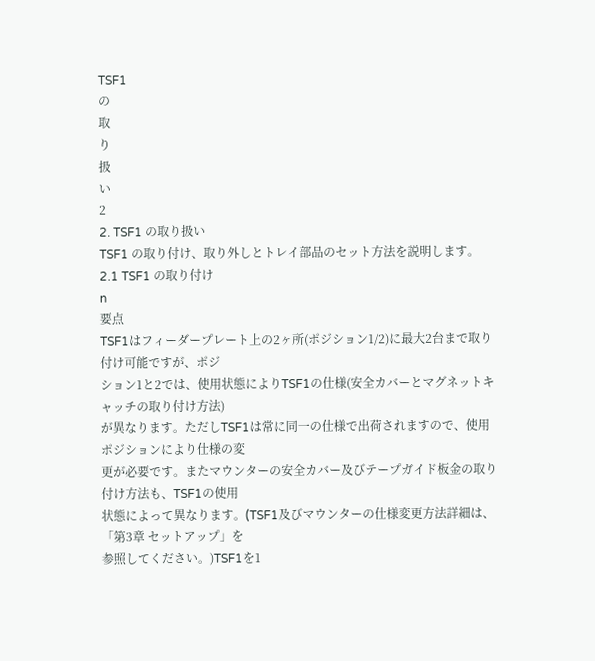TSF1
の
取
り
扱
い
2
2. TSF1 の取り扱い
TSF1 の取り付け、取り外しとトレイ部品のセット方法を説明します。
2.1 TSF1 の取り付け
n
要点
TSF1はフィーダープレート上の2ヶ所(ポジション1/2)に最大2台まで取り付け可能ですが、ポジ
ション1と2では、使用状態によりTSF1の仕様(安全カバーとマグネットキャッチの取り付け方法)
が異なります。ただしTSF1は常に同一の仕様で出荷されますので、使用ポジションにより仕様の変
更が必要です。またマウンターの安全カバー及びテープガイド板金の取り付け方法も、TSF1の使用
状態によって異なります。(TSF1及びマウンターの仕様変更方法詳細は、「第3章 セットアップ」を
参照してください。)TSF1を1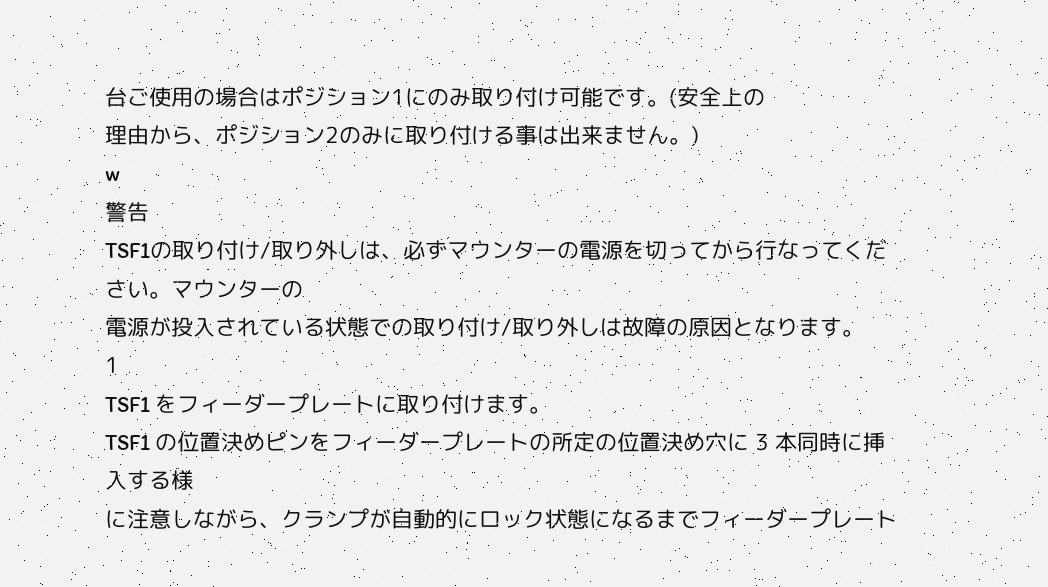台ご使用の場合はポジション1にのみ取り付け可能です。(安全上の
理由から、ポジション2のみに取り付ける事は出来ません。)
w
警告
TSF1の取り付け/取り外しは、必ずマウンターの電源を切ってから行なってください。マウンターの
電源が投入されている状態での取り付け/取り外しは故障の原因となります。
1
TSF1 をフィーダープレートに取り付けます。
TSF1 の位置決めピンをフィーダープレートの所定の位置決め穴に 3 本同時に挿入する様
に注意しながら、クランプが自動的にロック状態になるまでフィーダープレート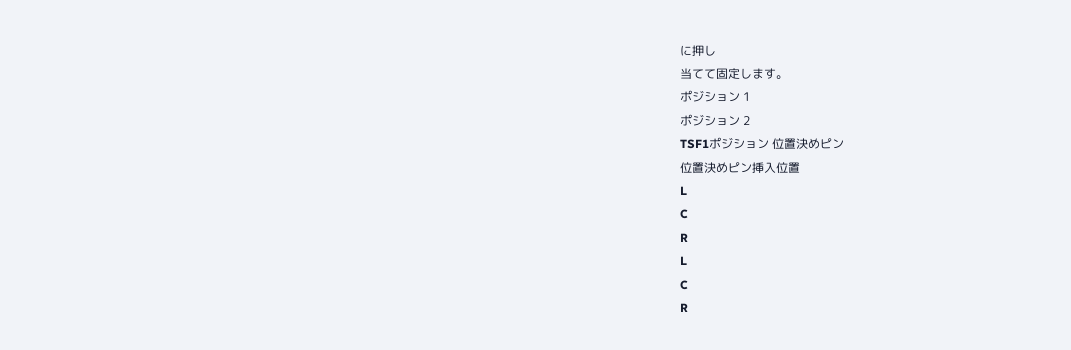に押し
当てて固定します。
ポジション 1
ポジション 2
TSF1ポジション 位置決めピン
位置決めピン挿入位置
L
C
R
L
C
R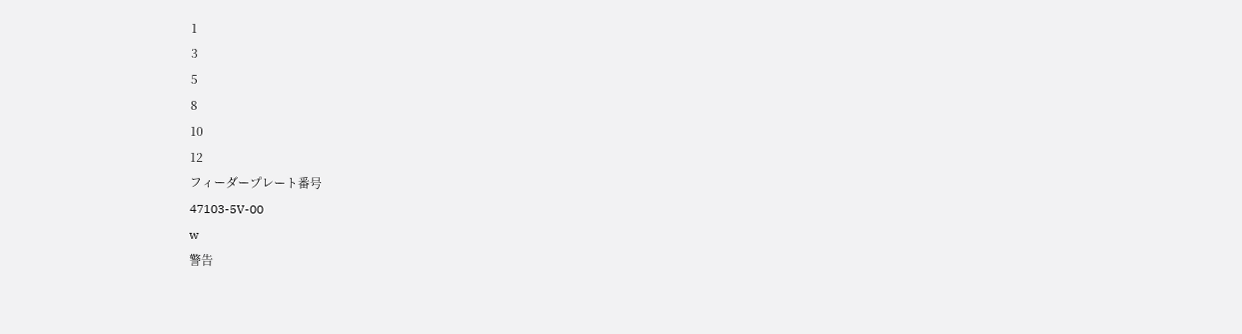1
3
5
8
10
12
フィーダープレート番号
47103-5V-00
w
警告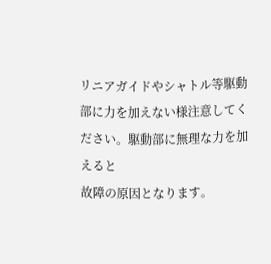リニアガイドやシャトル等駆動部に力を加えない様注意してください。駆動部に無理な力を加えると
故障の原因となります。